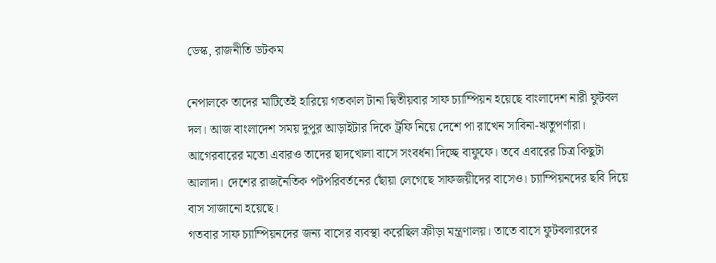ডেস্ক, রাজনীতি ডটকম

নেপালকে তাদের মাটিতেই হারিয়ে গতকাল টানা দ্বিতীয়বার সাফ চ্যাম্পিয়ন হয়েছে বাংলাদেশ নারী ফুটবল দল। আজ বাংলাদেশ সময় দুপুর আড়াইটার দিকে ট্রফি নিয়ে দেশে পা রাখেন সাবিনা-ঋতুপর্ণারা।
আগেরবারের মতো এবারও তাদের ছাদখোলা বাসে সংবর্ধনা দিচ্ছে বাফুফে। তবে এবারের চিত্র কিছুটা আলাদা। দেশের রাজনৈতিক পটপরিবর্তনের ছোঁয়া লেগেছে সাফজয়ীদের বাসেও। চ্যাম্পিয়নদের ছবি দিয়ে বাস সাজানো হয়েছে।
গতবার সাফ চ্যাম্পিয়নদের জন্য বাসের ব্যবস্থা করেছিল ক্রীড়া মন্ত্রণালয়। তাতে বাসে ফুটবলারদের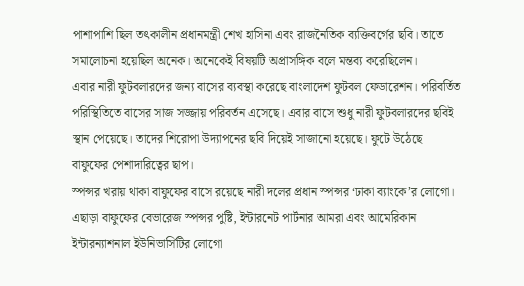পাশাপাশি ছিল তৎকালীন প্রধানমন্ত্রী শেখ হাসিনা এবং রাজনৈতিক ব্যক্তিবর্গের ছবি। তাতে সমালোচনা হয়েছিল অনেক। অনেকেই বিষয়টি অপ্রাসঙ্গিক বলে মন্তব্য করেছিলেন।
এবার নারী ফুটবলারদের জন্য বাসের ব্যবস্থা করেছে বাংলাদেশ ফুটবল ফেডারেশন। পরিবর্তিত পরিস্থিতিতে বাসের সাজ সজ্জায় পরিবর্তন এসেছে। এবার বাসে শুধু নারী ফুটবলারদের ছবিই স্থান পেয়েছে। তাদের শিরোপা উদ্যাপনের ছবি দিয়েই সাজানো হয়েছে। ফুটে উঠেছে বাফুফের পেশাদারিত্বের ছাপ।
স্পন্সর খরায় থাকা বাফুফের বাসে রয়েছে নারী দলের প্রধান স্পন্সর ‘ঢাকা ব্যাংকে’র লোগো। এছাড়া বাফুফের বেভারেজ স্পন্সর পুষ্টি, ইন্টারনেট পার্টনার আমরা এবং আমেরিকান ইন্টারন্যাশনাল ইউনিভার্সিটির লোগো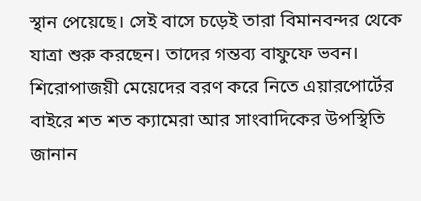স্থান পেয়েছে। সেই বাসে চড়েই তারা বিমানবন্দর থেকে যাত্রা শুরু করছেন। তাদের গন্তব্য বাফুফে ভবন।
শিরোপাজয়ী মেয়েদের বরণ করে নিতে এয়ারপোর্টের বাইরে শত শত ক্যামেরা আর সাংবাদিকের উপস্থিতি জানান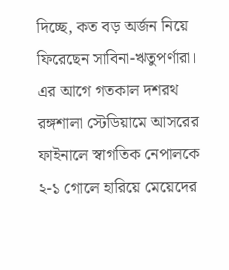দিচ্ছে, কত বড় অর্জন নিয়ে ফিরেছেন সাবিনা-ঋতুপর্ণারা।
এর আগে গতকাল দশরথ রঙ্গশালা স্টেডিয়ামে আসরের ফাইনালে স্বাগতিক নেপালকে ২-১ গোলে হারিয়ে মেয়েদের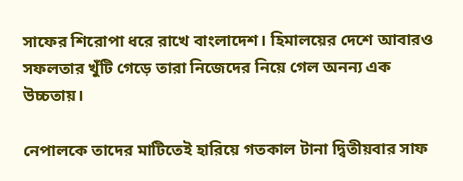সাফের শিরোপা ধরে রাখে বাংলাদেশ। হিমালয়ের দেশে আবারও সফলতার খুঁটি গেড়ে তারা নিজেদের নিয়ে গেল অনন্য এক উচ্চতায়।

নেপালকে তাদের মাটিতেই হারিয়ে গতকাল টানা দ্বিতীয়বার সাফ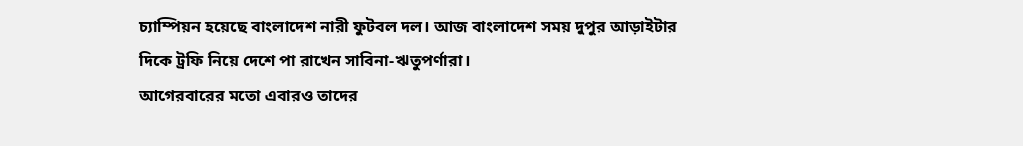চ্যাম্পিয়ন হয়েছে বাংলাদেশ নারী ফুটবল দল। আজ বাংলাদেশ সময় দুপুর আড়াইটার দিকে ট্রফি নিয়ে দেশে পা রাখেন সাবিনা-ঋতুপর্ণারা।
আগেরবারের মতো এবারও তাদের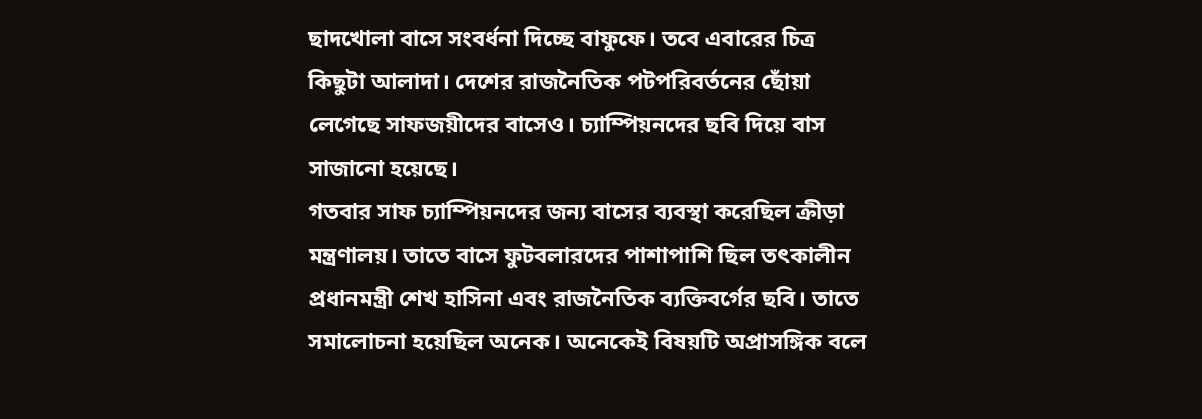ছাদখোলা বাসে সংবর্ধনা দিচ্ছে বাফুফে। তবে এবারের চিত্র কিছুটা আলাদা। দেশের রাজনৈতিক পটপরিবর্তনের ছোঁয়া লেগেছে সাফজয়ীদের বাসেও। চ্যাম্পিয়নদের ছবি দিয়ে বাস সাজানো হয়েছে।
গতবার সাফ চ্যাম্পিয়নদের জন্য বাসের ব্যবস্থা করেছিল ক্রীড়া মন্ত্রণালয়। তাতে বাসে ফুটবলারদের পাশাপাশি ছিল তৎকালীন প্রধানমন্ত্রী শেখ হাসিনা এবং রাজনৈতিক ব্যক্তিবর্গের ছবি। তাতে সমালোচনা হয়েছিল অনেক। অনেকেই বিষয়টি অপ্রাসঙ্গিক বলে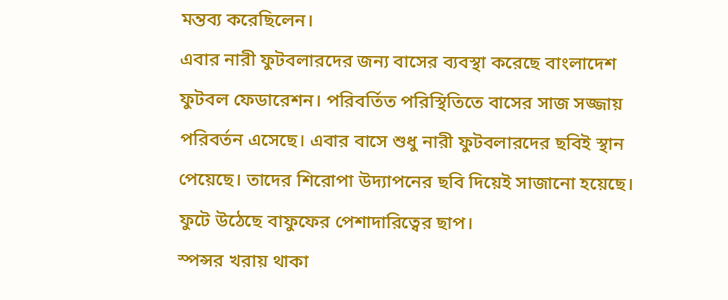মন্তব্য করেছিলেন।
এবার নারী ফুটবলারদের জন্য বাসের ব্যবস্থা করেছে বাংলাদেশ ফুটবল ফেডারেশন। পরিবর্তিত পরিস্থিতিতে বাসের সাজ সজ্জায় পরিবর্তন এসেছে। এবার বাসে শুধু নারী ফুটবলারদের ছবিই স্থান পেয়েছে। তাদের শিরোপা উদ্যাপনের ছবি দিয়েই সাজানো হয়েছে। ফুটে উঠেছে বাফুফের পেশাদারিত্বের ছাপ।
স্পন্সর খরায় থাকা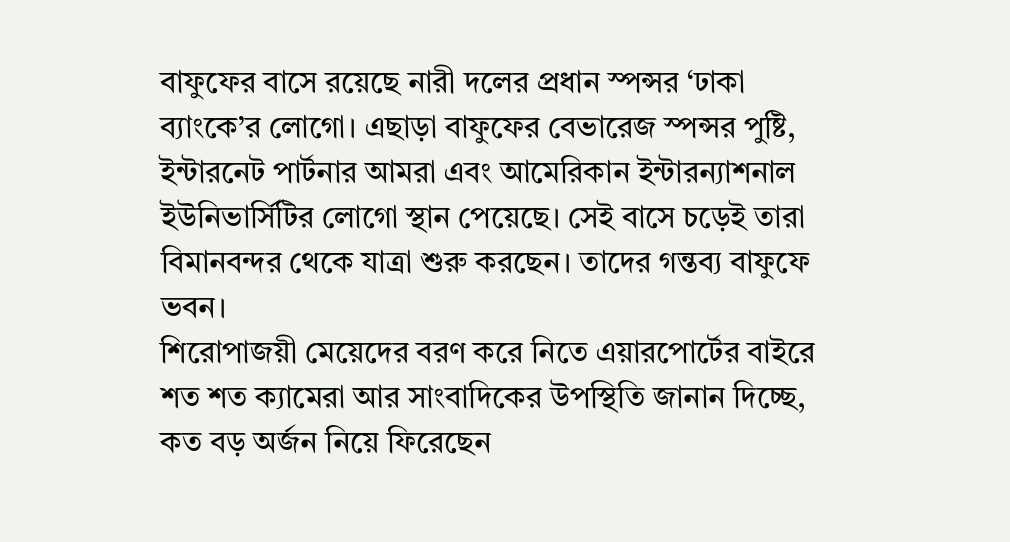বাফুফের বাসে রয়েছে নারী দলের প্রধান স্পন্সর ‘ঢাকা ব্যাংকে’র লোগো। এছাড়া বাফুফের বেভারেজ স্পন্সর পুষ্টি, ইন্টারনেট পার্টনার আমরা এবং আমেরিকান ইন্টারন্যাশনাল ইউনিভার্সিটির লোগো স্থান পেয়েছে। সেই বাসে চড়েই তারা বিমানবন্দর থেকে যাত্রা শুরু করছেন। তাদের গন্তব্য বাফুফে ভবন।
শিরোপাজয়ী মেয়েদের বরণ করে নিতে এয়ারপোর্টের বাইরে শত শত ক্যামেরা আর সাংবাদিকের উপস্থিতি জানান দিচ্ছে, কত বড় অর্জন নিয়ে ফিরেছেন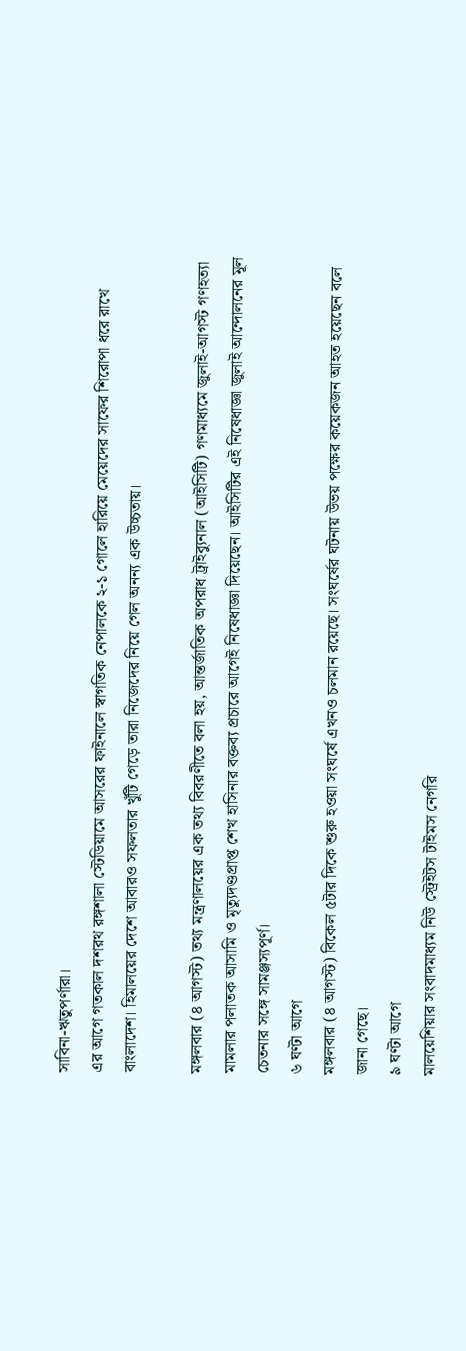সাবিনা-ঋতুপর্ণারা।
এর আগে গতকাল দশরথ রঙ্গশালা স্টেডিয়ামে আসরের ফাইনালে স্বাগতিক নেপালকে ২-১ গোলে হারিয়ে মেয়েদের সাফের শিরোপা ধরে রাখে বাংলাদেশ। হিমালয়ের দেশে আবারও সফলতার খুঁটি গেড়ে তারা নিজেদের নিয়ে গেল অনন্য এক উচ্চতায়।

মঙ্গলবার (৪ আগস্ট) তথ্য মন্ত্রণালয়ের এক তথ্য বিবরণীতে বলা হয়, আন্তর্জাতিক অপরাধ ট্রাইব্যুনাল (আইসিটি) গণমাধ্যমে জুলাই-আগস্ট গণহত্যা মামলার পলাতক আসামি ও মৃত্যুদণ্ডপ্রাপ্ত শেখ হাসিনার বক্তব্য প্রচারে আগেই নিষেধাজ্ঞা দিয়েছেন। আইসিটির এই নিষেধাজ্ঞা জুলাই আন্দোলনের মূল চেতনার সঙ্গে সামঞ্জস্যপূর্ণ।
৬ ঘণ্টা আগে
মঙ্গলবার (৪ আগস্ট) বিকেল ৫টার দিকে শুরু হওয়া সংঘর্ষে এখনও চলমান রয়েছে। সংঘর্ষের ঘটনায় উভয় পক্ষের কয়েকজন আহত হয়েছেন বলে জানা গেছে।
৯ ঘণ্টা আগে
মালয়েশিয়ার সংবাদমাধ্যম নিউ স্ট্রেইটস টাইমস নেগরি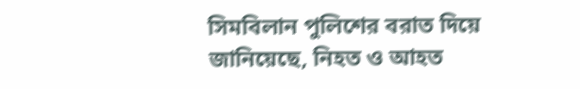সিমবিলান পুলিশের বরাত দিয়ে জানিয়েছে, নিহত ও আহত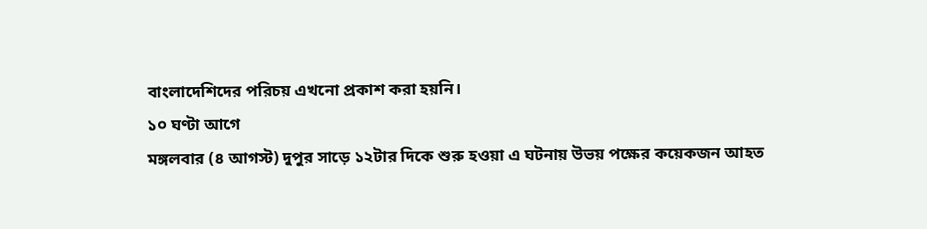বাংলাদেশিদের পরিচয় এখনো প্রকাশ করা হয়নি।
১০ ঘণ্টা আগে
মঙ্গলবার (৪ আগস্ট) দুপুর সাড়ে ১২টার দিকে শুরু হওয়া এ ঘটনায় উভয় পক্ষের কয়েকজন আহত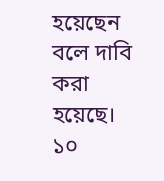হয়েছেন বলে দাবি করা হয়েছে।
১০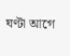ঘণ্টা আগে